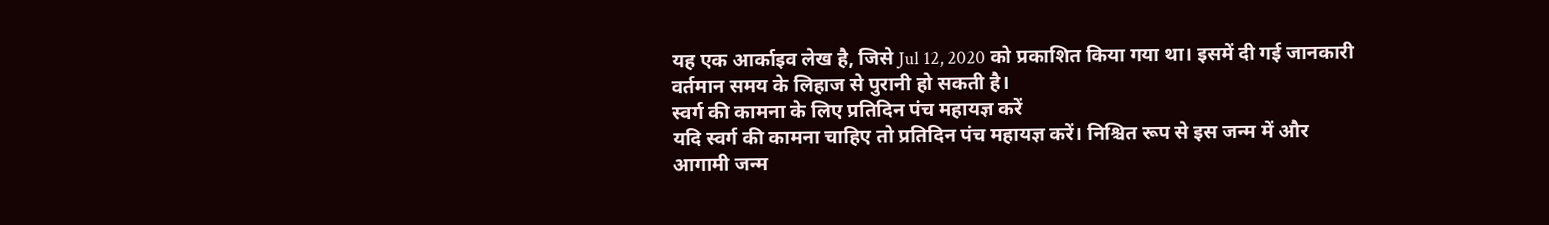यह एक आर्काइव लेख है, जिसे Jul 12, 2020 को प्रकाशित किया गया था। इसमें दी गई जानकारी वर्तमान समय के लिहाज से पुरानी हो सकती है।
स्वर्ग की कामना के लिए प्रतिदिन पंच महायज्ञ करें
यदि स्वर्ग की कामना चाहिए तो प्रतिदिन पंच महायज्ञ करें। निश्चित रूप से इस जन्म में और आगामी जन्म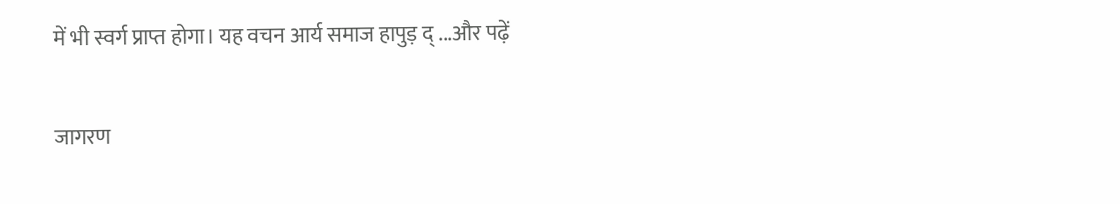में भी स्वर्ग प्राप्त होगा। यह वचन आर्य समाज हापुड़ द् ...और पढ़ें

जागरण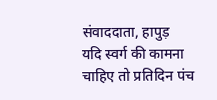संवाददाता, हापुड़
यदि स्वर्ग की कामना चाहिए तो प्रतिदिन पंच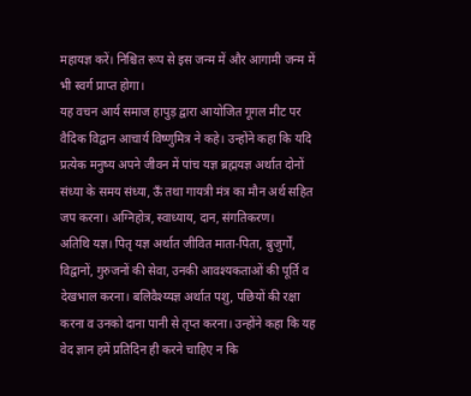महायज्ञ करें। निश्चित रूप से इस जन्म में और आगामी जन्म में भी स्वर्ग प्राप्त होगा।
यह वचन आर्य समाज हापुड़ द्वारा आयोजित गूगल मीट पर वैदिक विद्वान आचार्य विष्णुमित्र ने कहे। उन्होंने कहा कि यदि प्रत्येक मनुष्य अपने जीवन में पांच यज्ञ ब्रह्मयज्ञ अर्थात दोनों संध्या के समय संध्या, ऊँ तथा गायत्री मंत्र का मौन अर्थ सहित जप करना। अग्निहोत्र, स्वाध्याय, दान, संगतिकरण।
अतिथि यज्ञ। पितृ यज्ञ अर्थात जीवित माता-पिता, बुजुर्गों, विद्वानों, गुरुजनों की सेवा, उनकी आवश्यकताओं की पूर्ति व देखभाल करना। बलिवैश्य्यज्ञ अर्थात पशु, पछियों की रक्षा करना व उनको दाना पानी से तृप्त करना। उन्होंने कहा कि यह वेद ज्ञान हमें प्रतिदिन ही करने चाहिए न कि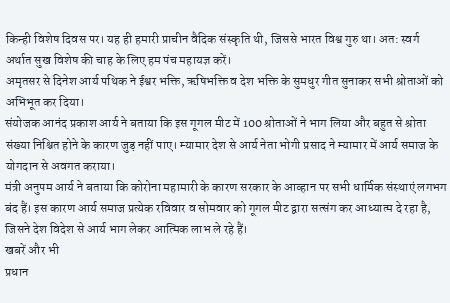किन्ही विशेष दिवस पर। यह ही हमारी प्राचीन वैदिक संस्कृति थी, जिससे भारत विश्व गुरु था। अत: स्वर्ग अर्थात सुख विशेष की चाह के लिए हम पंच महायज्ञ करें।
अमृतसर से दिनेश आर्य पथिक ने ईश्वर भक्ति, ऋषिभक्ति व देश भक्ति के सुमधुर गीत सुनाकर सभी श्रोताओं को अभिभूत कर दिया।
संयोजक आनंद प्रकाश आर्य ने बताया कि इस गूगल मीट में 100 श्रोताओं ने भाग लिया और बहुत से श्रोता संख्या निश्चित होने के कारण जुड़ नहीं पाए। म्यामार देश से आर्य नेता भोगी प्रसाद ने म्यामार में आर्य समाज के योगदान से अवगत कराया।
मंत्री अनुपम आर्य ने बताया कि कोरोना महामारी के कारण सरकार के आव्हान पर सभी धार्मिक संस्थाएं लगभग बंद हैं। इस कारण आर्य समाज प्रत्येक रविवार व सोमवार को गूगल मीट द्वारा सत्संग कर आध्यात्म दे रहा है, जिसने देश विदेश से आर्य भाग लेकर आत्मिक लाभ ले रहे हैं।
खबरें और भी
प्रधान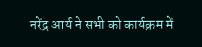नरेंद्र आर्य ने सभी को कार्यक्रम में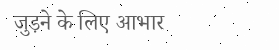जुड़ने के लिए आभार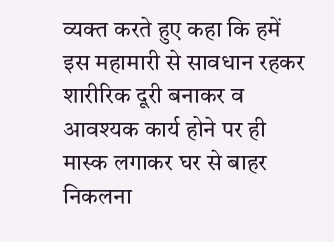व्यक्त करते हुए कहा कि हमें इस महामारी से सावधान रहकर शारीरिक दूरी बनाकर व आवश्यक कार्य होने पर ही मास्क लगाकर घर से बाहर निकलना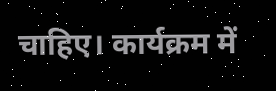चाहिए। कार्यक्रम में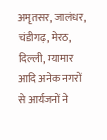अमृतसर, जालंधर, चंडीगढ़, मेरठ, दिल्ली, म्यामार आदि अनेक नगरों से आर्यजनों ने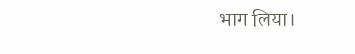भाग लिया।